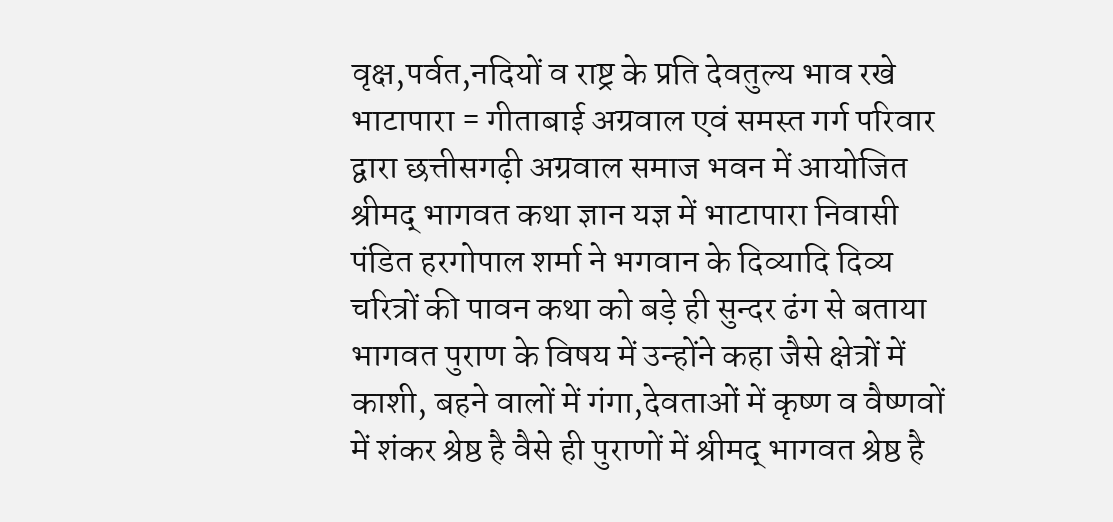वृक्ष,पर्वत,नदियों व राष्ट्र के प्रति देवतुल्य भाव रखे
भाटापारा = गीताबाई अग्रवाल एवं समस्त गर्ग परिवार द्वारा छत्तीसगढ़ी अग्रवाल समाज भवन में आयोजित श्रीमद् भागवत कथा ज्ञान यज्ञ में भाटापारा निवासी पंडित हरगोपाल शर्मा ने भगवान के दिव्यादि दिव्य चरित्रों की पावन कथा को बड़े ही सुन्दर ढंग से बताया भागवत पुराण के विषय में उन्होंने कहा जैसे क्षेत्रों में काशी, बहने वालों में गंगा,देवताओं में कृष्ण व वैष्णवों में शंकर श्रेष्ठ है वैसे ही पुराणों में श्रीमद् भागवत श्रेष्ठ है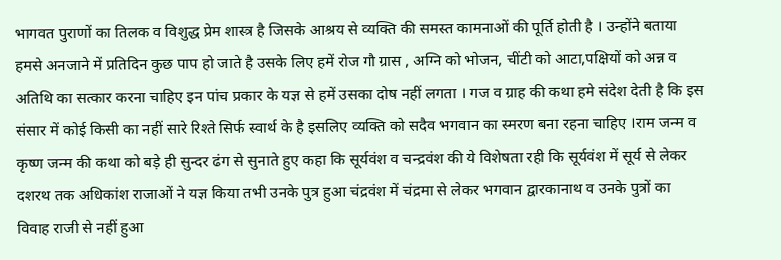भागवत पुराणों का तिलक व विशुद्ध प्रेम शास्त्र है जिसके आश्रय से व्यक्ति की समस्त कामनाओं की पूर्ति होती है । उन्होंने बताया हमसे अनजाने में प्रतिदिन कुछ पाप हो जाते है उसके लिए हमें रोज गौ ग्रास , अग्नि को भोजन, चींटी को आटा,पक्षियों को अन्न व अतिथि का सत्कार करना चाहिए इन पांच प्रकार के यज्ञ से हमें उसका दोष नहीं लगता । गज व ग्राह की कथा हमे संदेश देती है कि इस संसार में कोई किसी का नहीं सारे रिश्ते सिर्फ स्वार्थ के है इसलिए व्यक्ति को सदैव भगवान का स्मरण बना रहना चाहिए ।राम जन्म व कृष्ण जन्म की कथा को बड़े ही सुन्दर ढंग से सुनाते हुए कहा कि सूर्यवंश व चन्द्रवंश की ये विशेषता रही कि सूर्यवंश में सूर्य से लेकर दशरथ तक अधिकांश राजाओं ने यज्ञ किया तभी उनके पुत्र हुआ चंद्रवंश में चंद्रमा से लेकर भगवान द्वारकानाथ व उनके पुत्रों का विवाह राजी से नहीं हुआ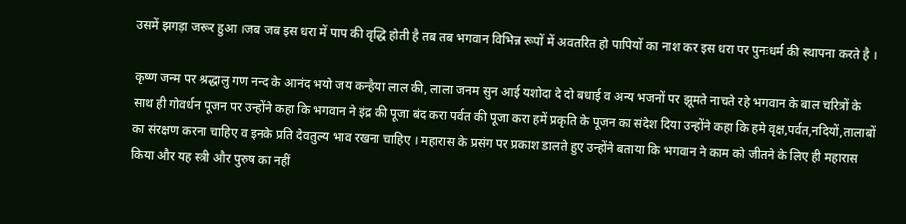उसमें झगड़ा जरूर हुआ ।जब जब इस धरा में पाप की वृद्धि होती है तब तब भगवान विभिन्न रूपों में अवतरित हो पापियों का नाश कर इस धरा पर पुनःधर्म की स्थापना करते है ।

कृष्ण जन्म पर श्रद्धालु गण नन्द के आनंद भयो जय कन्हैया लाल की, लाला जनम सुन आई यशोदा दे दो बधाई व अन्य भजनों पर झूमते नाचते रहे भगवान के बाल चरित्रों के साथ ही गोवर्धन पूजन पर उन्होंने कहा कि भगवान ने इंद्र की पूजा बंद करा पर्वत की पूजा करा हमें प्रकृति के पूजन का संदेश दिया उन्होंने कहा कि हमे वृक्ष,पर्वत,नदियों,तालाबों का संरक्षण करना चाहिए व इनके प्रति देवतुल्य भाव रखना चाहिए । महारास के प्रसंग पर प्रकाश डालते हुए उन्होंने बताया कि भगवान ने काम को जीतने के लिए ही महारास किया और यह स्त्री और पुरुष का नहीं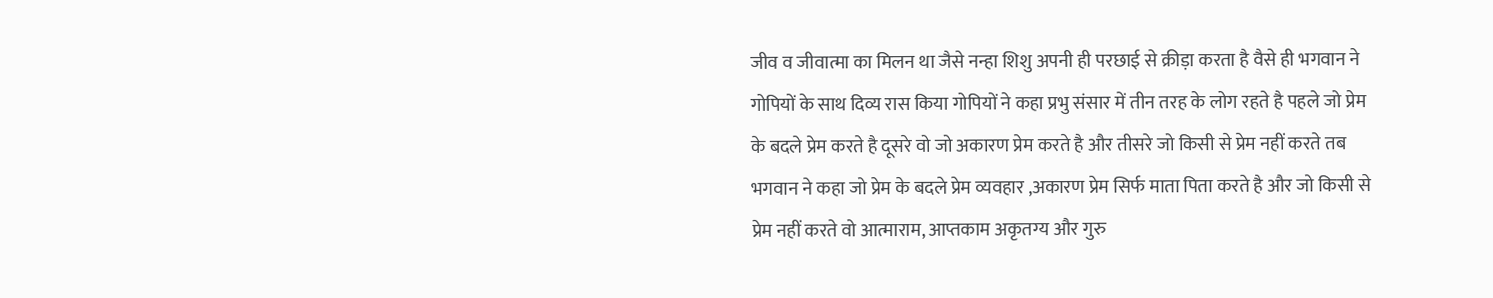जीव व जीवात्मा का मिलन था जैसे नन्हा शिशु अपनी ही परछाई से क्रीड़ा करता है वैसे ही भगवान ने गोपियों के साथ दिव्य रास किया गोपियों ने कहा प्रभु संसार में तीन तरह के लोग रहते है पहले जो प्रेम के बदले प्रेम करते है दूसरे वो जो अकारण प्रेम करते है और तीसरे जो किसी से प्रेम नहीं करते तब भगवान ने कहा जो प्रेम के बदले प्रेम व्यवहार ,अकारण प्रेम सिर्फ माता पिता करते है और जो किसी से प्रेम नहीं करते वो आत्माराम, आप्तकाम अकृतग्य और गुरु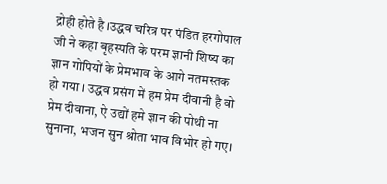द्रोही होते है ।उद्धव चरित्र पर पंडित हरगोपाल जी ने कहा बृहस्पति के परम ज्ञानी शिष्य का ज्ञान गोपियों के प्रेमभाव के आगे नतमस्तक हो गया । उद्धव प्रसंग में हम प्रेम दीवानी है वो प्रेम दीवाना, ऐ उद्यों हमे ज्ञान की पोथी ना सुनाना, भजन सुन श्रोता भाव विभोर हो गए।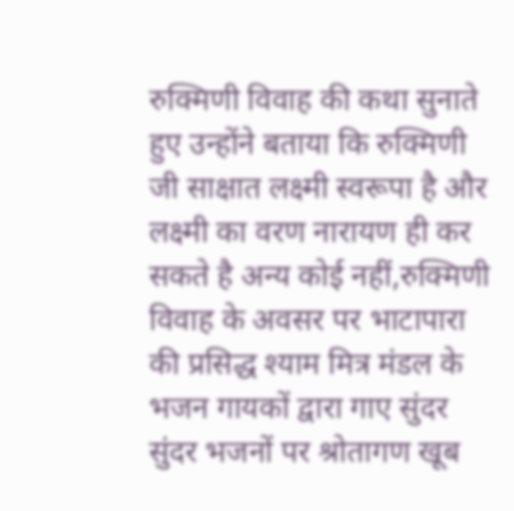रुक्मिणी विवाह की कथा सुनाते हुए उन्होंने बताया कि रुक्मिणी जी साक्षात लक्ष्मी स्वरूपा है और लक्ष्मी का वरण नारायण ही कर सकते है अन्य कोई नहीं,रुक्मिणी विवाह के अवसर पर भाटापारा की प्रसिद्ध श्याम मित्र मंडल के भजन गायकों द्वारा गाए सुंदर सुंदर भजनों पर श्रोतागण खूब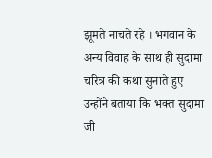झूमते नाचते रहे । भगवान के अन्य विवाह के साथ ही सुदामा चरित्र की कथा सुनाते हुए उन्होंने बताया कि भक्त सुदामा जी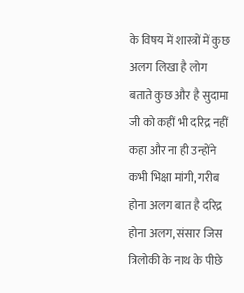के विषय में शास्त्रों में कुछ अलग लिखा है लोग बताते कुछ और है सुदामा जी को कहीं भी दरिद्र नहीं कहा और ना ही उन्होंने कभी भिक्षा मांगी, गरीब होना अलग बात है दरिद्र होना अलग, संसार जिस त्रिलोकी के नाथ के पीछे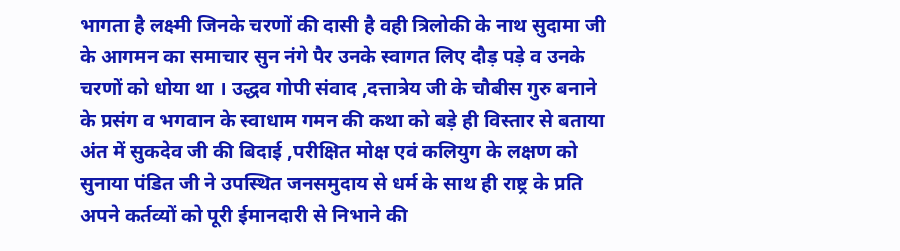भागता है लक्ष्मी जिनके चरणों की दासी है वही त्रिलोकी के नाथ सुदामा जी के आगमन का समाचार सुन नंगे पैर उनके स्वागत लिए दौड़ पड़े व उनके चरणों को धोया था । उद्धव गोपी संवाद ,दत्तात्रेय जी के चौबीस गुरु बनाने के प्रसंग व भगवान के स्वाधाम गमन की कथा को बड़े ही विस्तार से बताया अंत में सुकदेव जी की बिदाई ,परीक्षित मोक्ष एवं कलियुग के लक्षण को सुनाया पंडित जी ने उपस्थित जनसमुदाय से धर्म के साथ ही राष्ट्र के प्रति अपने कर्तव्यों को पूरी ईमानदारी से निभाने की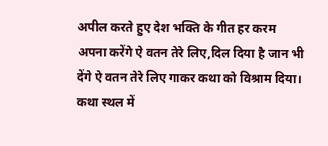अपील करते हुए देश भक्ति के गीत हर करम अपना करेंगे ऐ वतन तेरे लिए,दिल दिया है जान भी देंगे ऐ वतन तेरे लिए गाकर कथा को विश्राम दिया।
कथा स्थल में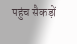पहुंच सैकड़ों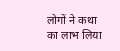लोगों ने कथा का लाभ लिया